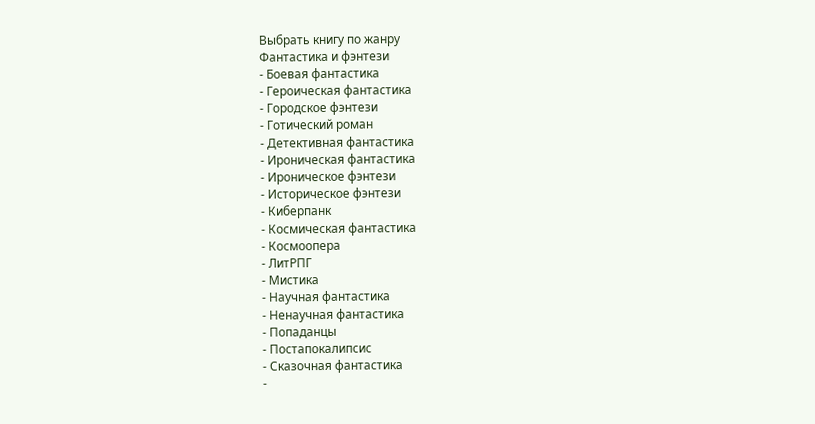Выбрать книгу по жанру
Фантастика и фэнтези
- Боевая фантастика
- Героическая фантастика
- Городское фэнтези
- Готический роман
- Детективная фантастика
- Ироническая фантастика
- Ироническое фэнтези
- Историческое фэнтези
- Киберпанк
- Космическая фантастика
- Космоопера
- ЛитРПГ
- Мистика
- Научная фантастика
- Ненаучная фантастика
- Попаданцы
- Постапокалипсис
- Сказочная фантастика
-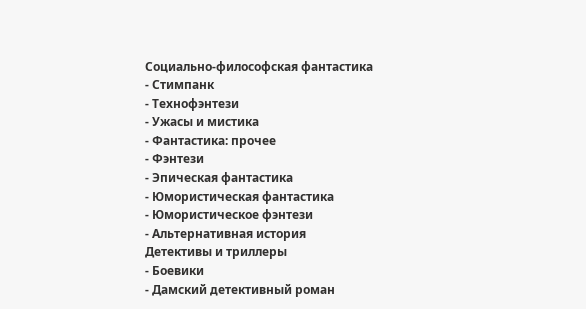Социально-философская фантастика
- Стимпанк
- Технофэнтези
- Ужасы и мистика
- Фантастика: прочее
- Фэнтези
- Эпическая фантастика
- Юмористическая фантастика
- Юмористическое фэнтези
- Альтернативная история
Детективы и триллеры
- Боевики
- Дамский детективный роман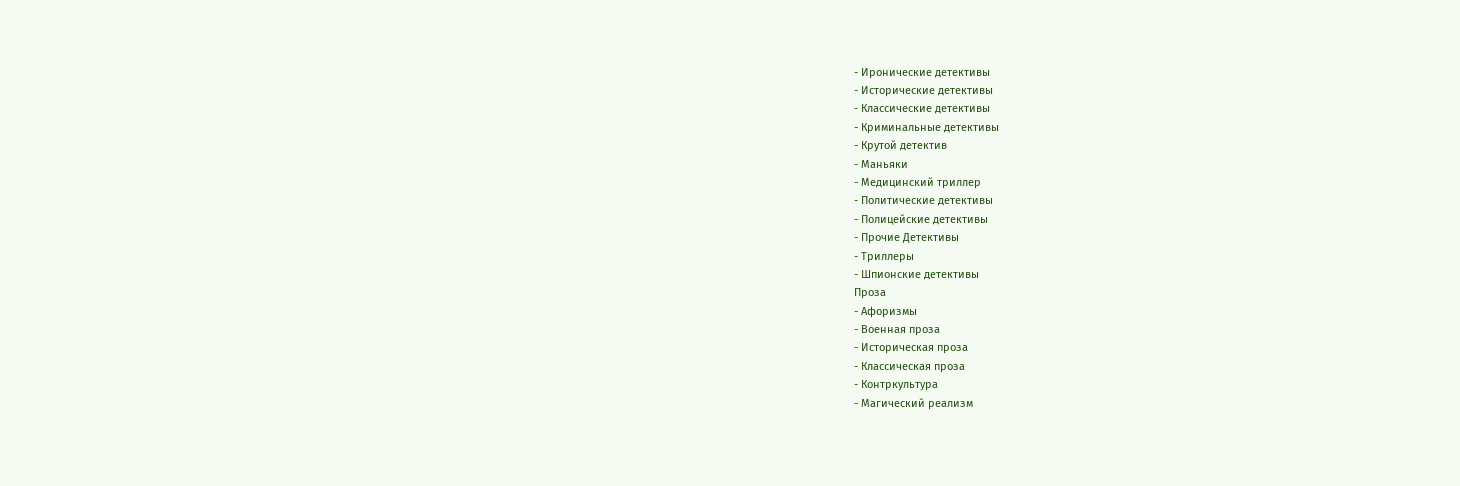- Иронические детективы
- Исторические детективы
- Классические детективы
- Криминальные детективы
- Крутой детектив
- Маньяки
- Медицинский триллер
- Политические детективы
- Полицейские детективы
- Прочие Детективы
- Триллеры
- Шпионские детективы
Проза
- Афоризмы
- Военная проза
- Историческая проза
- Классическая проза
- Контркультура
- Магический реализм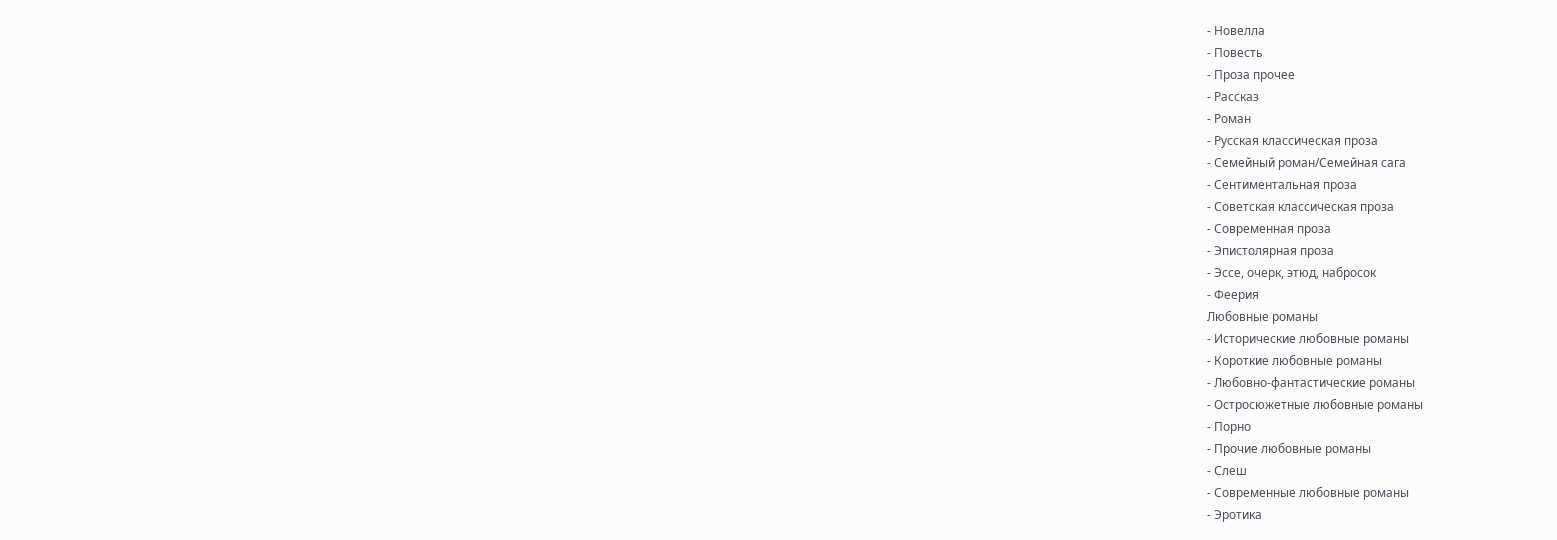- Новелла
- Повесть
- Проза прочее
- Рассказ
- Роман
- Русская классическая проза
- Семейный роман/Семейная сага
- Сентиментальная проза
- Советская классическая проза
- Современная проза
- Эпистолярная проза
- Эссе, очерк, этюд, набросок
- Феерия
Любовные романы
- Исторические любовные романы
- Короткие любовные романы
- Любовно-фантастические романы
- Остросюжетные любовные романы
- Порно
- Прочие любовные романы
- Слеш
- Современные любовные романы
- Эротика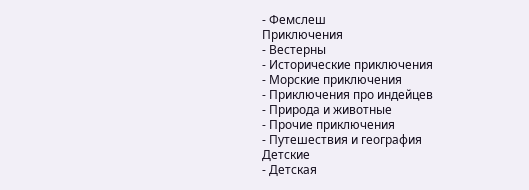- Фемслеш
Приключения
- Вестерны
- Исторические приключения
- Морские приключения
- Приключения про индейцев
- Природа и животные
- Прочие приключения
- Путешествия и география
Детские
- Детская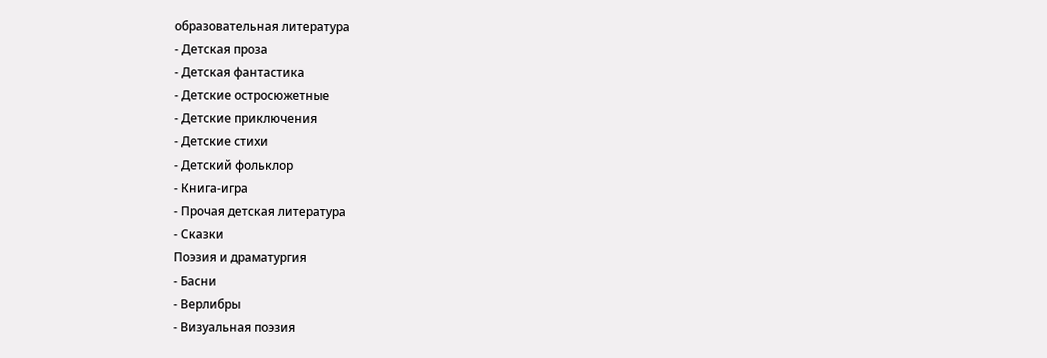образовательная литература
- Детская проза
- Детская фантастика
- Детские остросюжетные
- Детские приключения
- Детские стихи
- Детский фольклор
- Книга-игра
- Прочая детская литература
- Сказки
Поэзия и драматургия
- Басни
- Верлибры
- Визуальная поэзия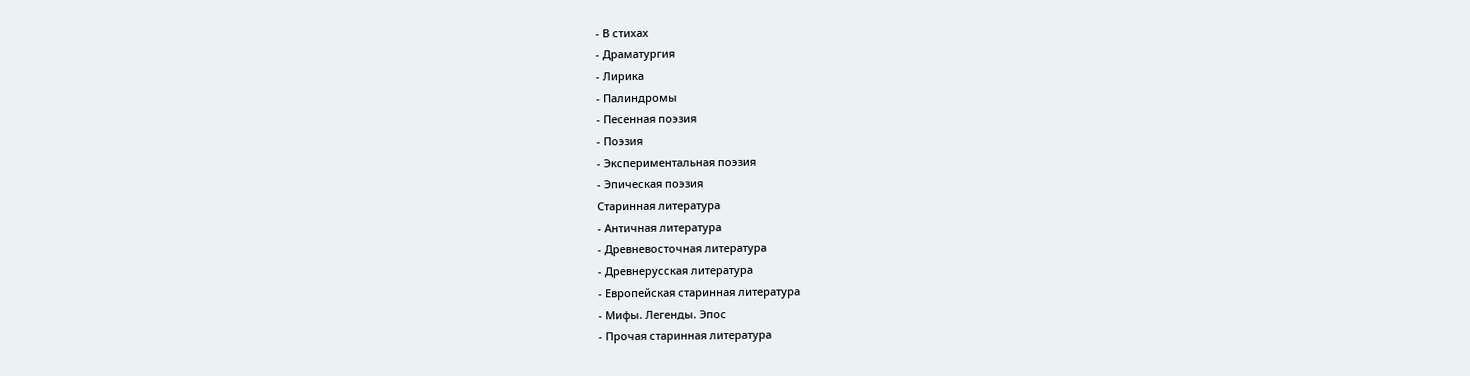- В стихах
- Драматургия
- Лирика
- Палиндромы
- Песенная поэзия
- Поэзия
- Экспериментальная поэзия
- Эпическая поэзия
Старинная литература
- Античная литература
- Древневосточная литература
- Древнерусская литература
- Европейская старинная литература
- Мифы. Легенды. Эпос
- Прочая старинная литература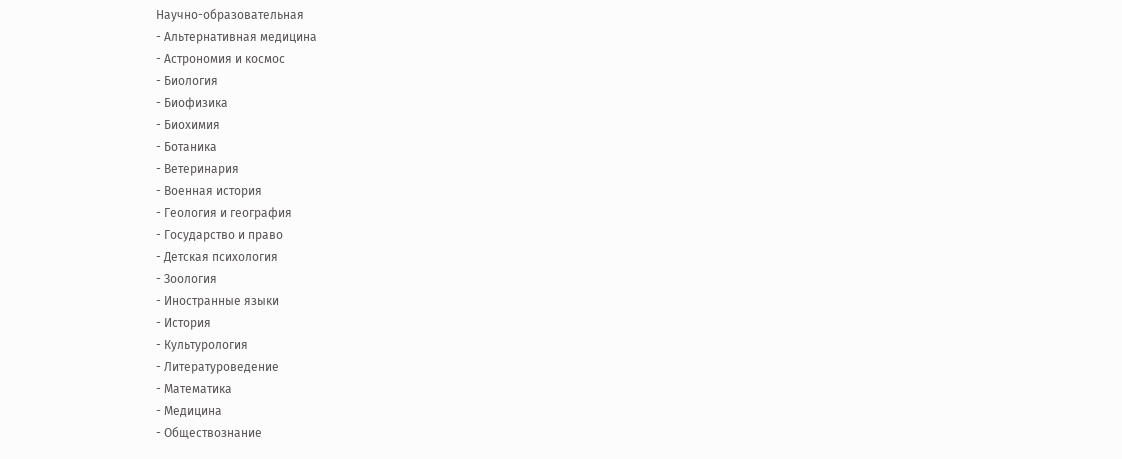Научно-образовательная
- Альтернативная медицина
- Астрономия и космос
- Биология
- Биофизика
- Биохимия
- Ботаника
- Ветеринария
- Военная история
- Геология и география
- Государство и право
- Детская психология
- Зоология
- Иностранные языки
- История
- Культурология
- Литературоведение
- Математика
- Медицина
- Обществознание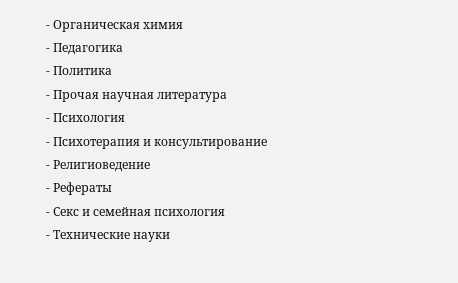- Органическая химия
- Педагогика
- Политика
- Прочая научная литература
- Психология
- Психотерапия и консультирование
- Религиоведение
- Рефераты
- Секс и семейная психология
- Технические науки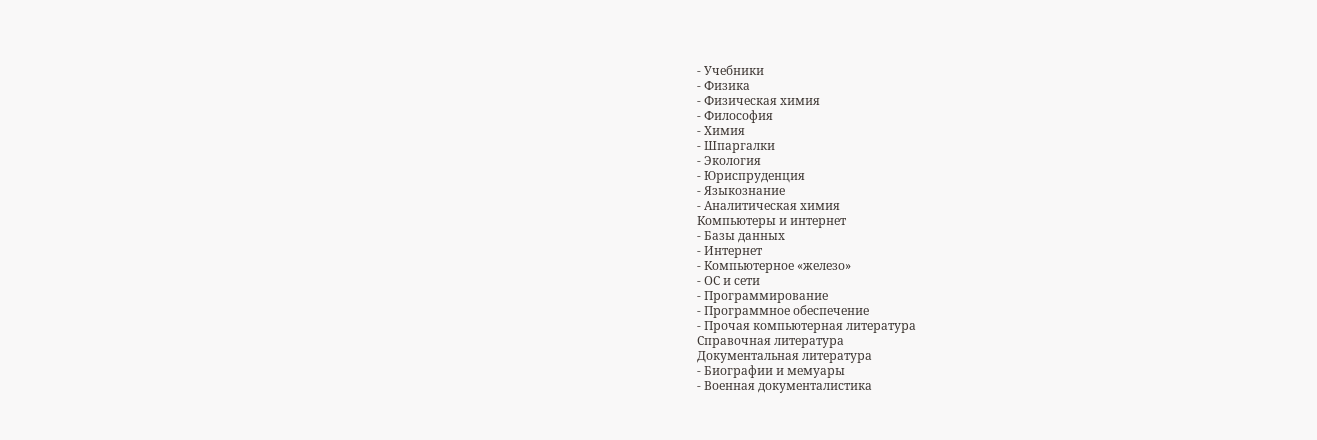- Учебники
- Физика
- Физическая химия
- Философия
- Химия
- Шпаргалки
- Экология
- Юриспруденция
- Языкознание
- Аналитическая химия
Компьютеры и интернет
- Базы данных
- Интернет
- Компьютерное «железо»
- ОС и сети
- Программирование
- Программное обеспечение
- Прочая компьютерная литература
Справочная литература
Документальная литература
- Биографии и мемуары
- Военная документалистика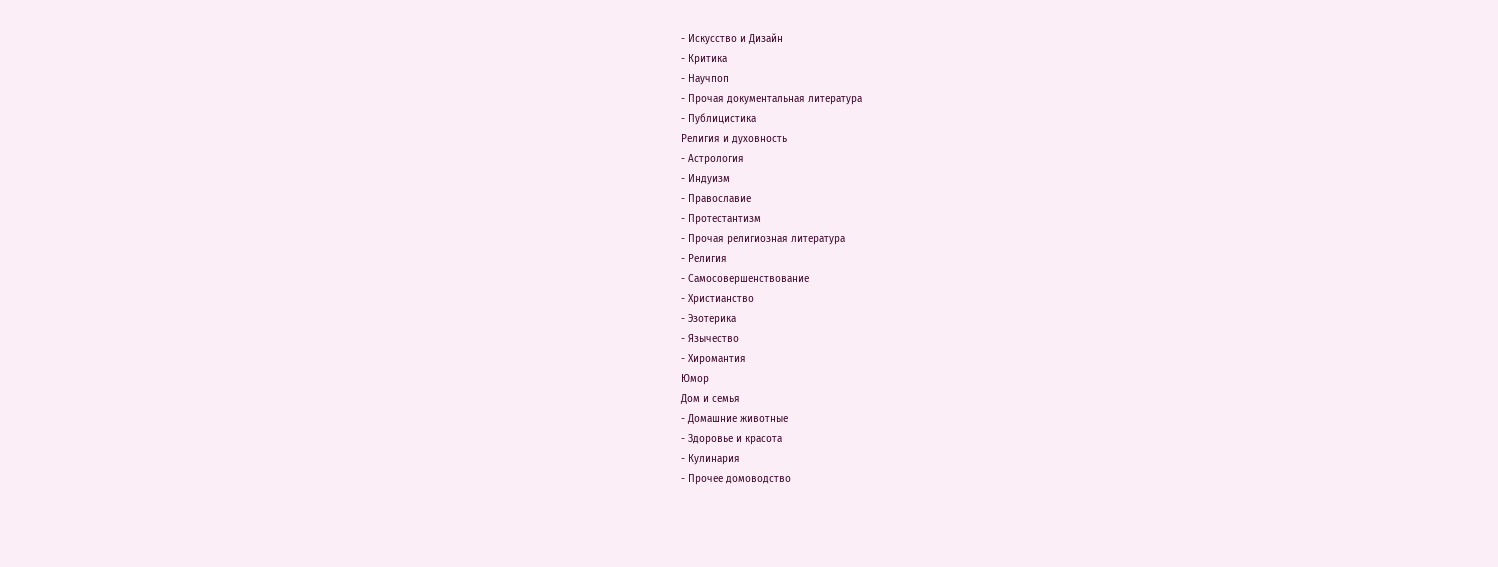- Искусство и Дизайн
- Критика
- Научпоп
- Прочая документальная литература
- Публицистика
Религия и духовность
- Астрология
- Индуизм
- Православие
- Протестантизм
- Прочая религиозная литература
- Религия
- Самосовершенствование
- Христианство
- Эзотерика
- Язычество
- Хиромантия
Юмор
Дом и семья
- Домашние животные
- Здоровье и красота
- Кулинария
- Прочее домоводство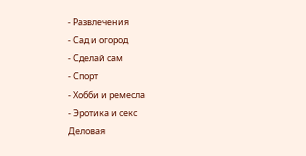- Развлечения
- Сад и огород
- Сделай сам
- Спорт
- Хобби и ремесла
- Эротика и секс
Деловая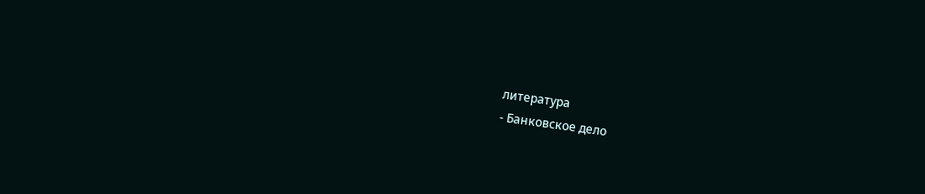литература
- Банковское дело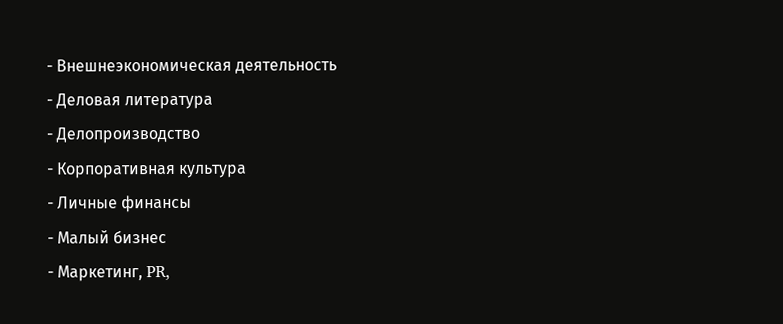- Внешнеэкономическая деятельность
- Деловая литература
- Делопроизводство
- Корпоративная культура
- Личные финансы
- Малый бизнес
- Маркетинг, PR,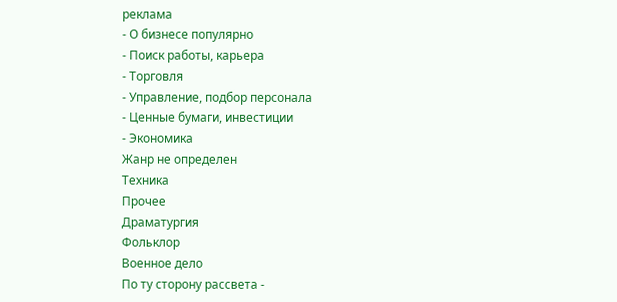реклама
- О бизнесе популярно
- Поиск работы, карьера
- Торговля
- Управление, подбор персонала
- Ценные бумаги, инвестиции
- Экономика
Жанр не определен
Техника
Прочее
Драматургия
Фольклор
Военное дело
По ту сторону рассвета -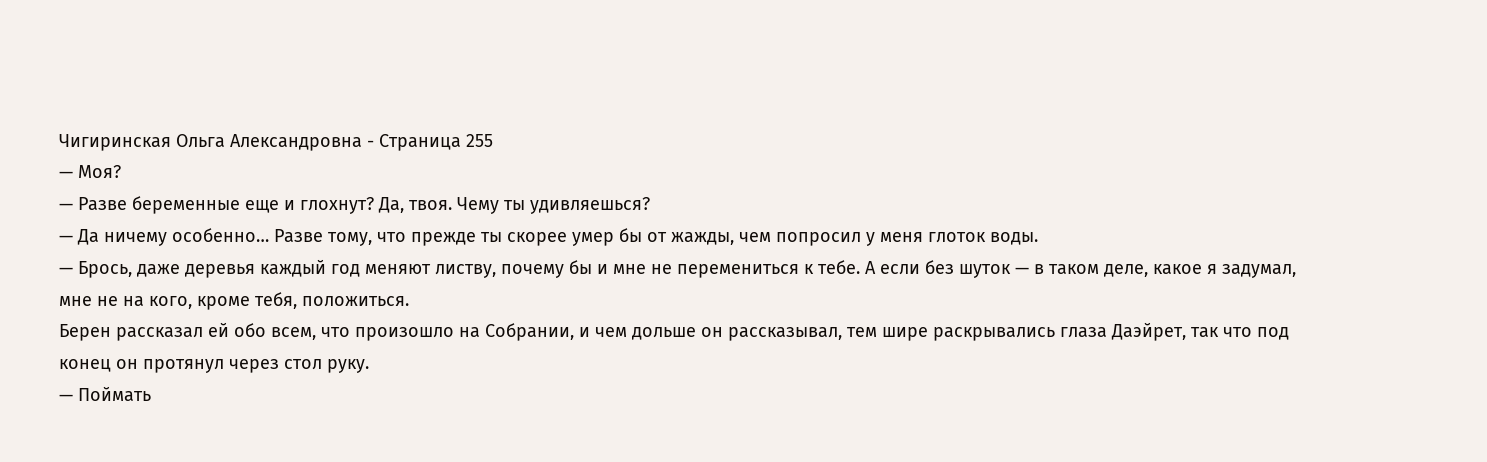Чигиринская Ольга Александровна - Страница 255
— Моя?
— Разве беременные еще и глохнут? Да, твоя. Чему ты удивляешься?
— Да ничему особенно… Разве тому, что прежде ты скорее умер бы от жажды, чем попросил у меня глоток воды.
— Брось, даже деревья каждый год меняют листву, почему бы и мне не перемениться к тебе. А если без шуток — в таком деле, какое я задумал, мне не на кого, кроме тебя, положиться.
Берен рассказал ей обо всем, что произошло на Собрании, и чем дольше он рассказывал, тем шире раскрывались глаза Даэйрет, так что под конец он протянул через стол руку.
— Поймать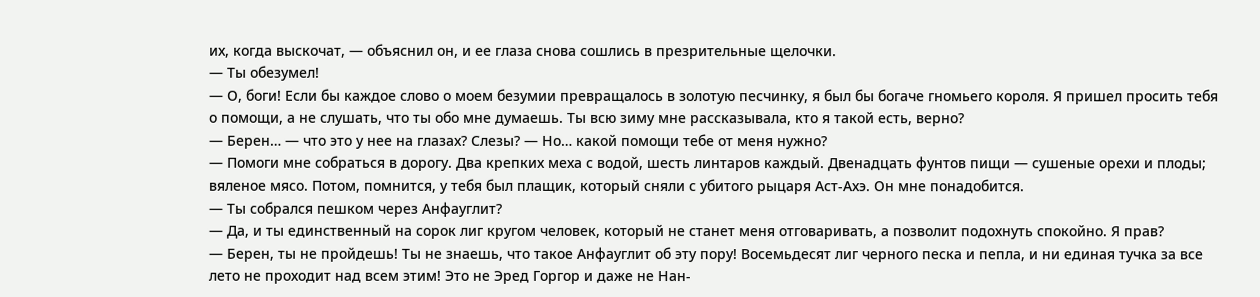их, когда выскочат, — объяснил он, и ее глаза снова сошлись в презрительные щелочки.
— Ты обезумел!
— О, боги! Если бы каждое слово о моем безумии превращалось в золотую песчинку, я был бы богаче гномьего короля. Я пришел просить тебя о помощи, а не слушать, что ты обо мне думаешь. Ты всю зиму мне рассказывала, кто я такой есть, верно?
— Берен… — что это у нее на глазах? Слезы? — Но… какой помощи тебе от меня нужно?
— Помоги мне собраться в дорогу. Два крепких меха с водой, шесть линтаров каждый. Двенадцать фунтов пищи — сушеные орехи и плоды; вяленое мясо. Потом, помнится, у тебя был плащик, который сняли с убитого рыцаря Аст-Ахэ. Он мне понадобится.
— Ты собрался пешком через Анфауглит?
— Да, и ты единственный на сорок лиг кругом человек, который не станет меня отговаривать, а позволит подохнуть спокойно. Я прав?
— Берен, ты не пройдешь! Ты не знаешь, что такое Анфауглит об эту пору! Восемьдесят лиг черного песка и пепла, и ни единая тучка за все лето не проходит над всем этим! Это не Эред Горгор и даже не Нан-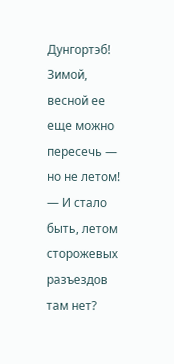Дунгортэб! Зимой, весной ее еще можно пересечь — но не летом!
— И стало быть, летом сторожевых разъездов там нет?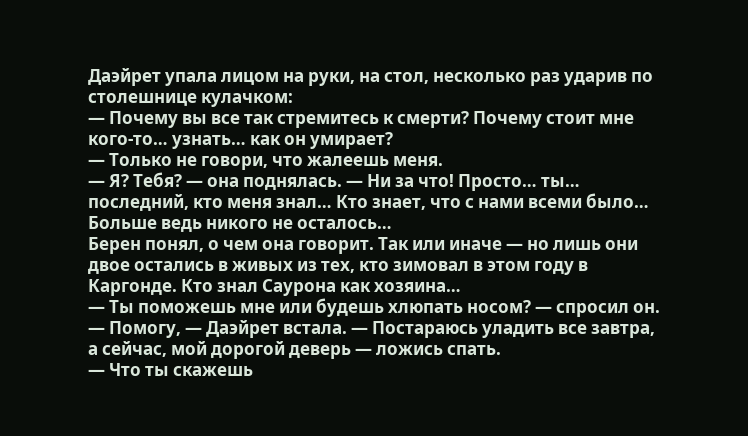Даэйрет упала лицом на руки, на стол, несколько раз ударив по столешнице кулачком:
— Почему вы все так стремитесь к смерти? Почему стоит мне кого-то… узнать… как он умирает?
— Только не говори, что жалеешь меня.
— Я? Тебя? — она поднялась. — Ни за что! Просто… ты… последний, кто меня знал… Кто знает, что с нами всеми было… Больше ведь никого не осталось…
Берен понял, о чем она говорит. Так или иначе — но лишь они двое остались в живых из тех, кто зимовал в этом году в Каргонде. Кто знал Саурона как хозяина…
— Ты поможешь мне или будешь хлюпать носом? — спросил он.
— Помогу, — Даэйрет встала. — Постараюсь уладить все завтра, а сейчас, мой дорогой деверь — ложись спать.
— Что ты скажешь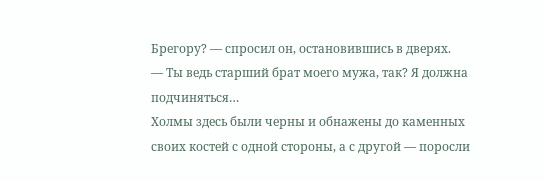Брегору? — спросил он, остановившись в дверях.
— Ты ведь старший брат моего мужа, так? Я должна подчиняться…
Холмы здесь были черны и обнажены до каменных своих костей с одной стороны, а с другой — поросли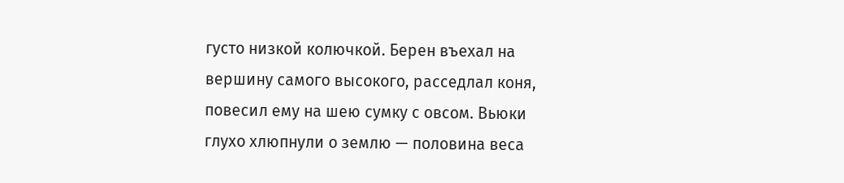густо низкой колючкой. Берен въехал на вершину самого высокого, расседлал коня, повесил ему на шею сумку с овсом. Вьюки глухо хлюпнули о землю — половина веса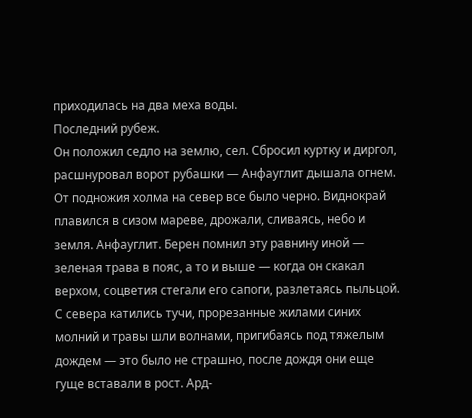приходилась на два меха воды.
Последний рубеж.
Он положил седло на землю, сел. Сбросил куртку и диргол, расшнуровал ворот рубашки — Анфауглит дышала огнем. От подножия холма на север все было черно. Виднокрай плавился в сизом мареве, дрожали, сливаясь, небо и земля. Анфауглит. Берен помнил эту равнину иной — зеленая трава в пояс, а то и выше — когда он скакал верхом, соцветия стегали его сапоги, разлетаясь пыльцой. С севера катились тучи, прорезанные жилами синих молний и травы шли волнами, пригибаясь под тяжелым дождем — это было не страшно, после дождя они еще гуще вставали в рост. Ард-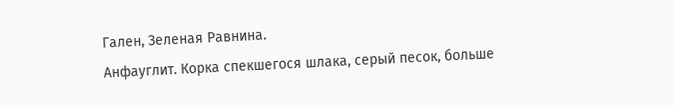Гален, Зеленая Равнина.
Анфауглит. Корка спекшегося шлака, серый песок, больше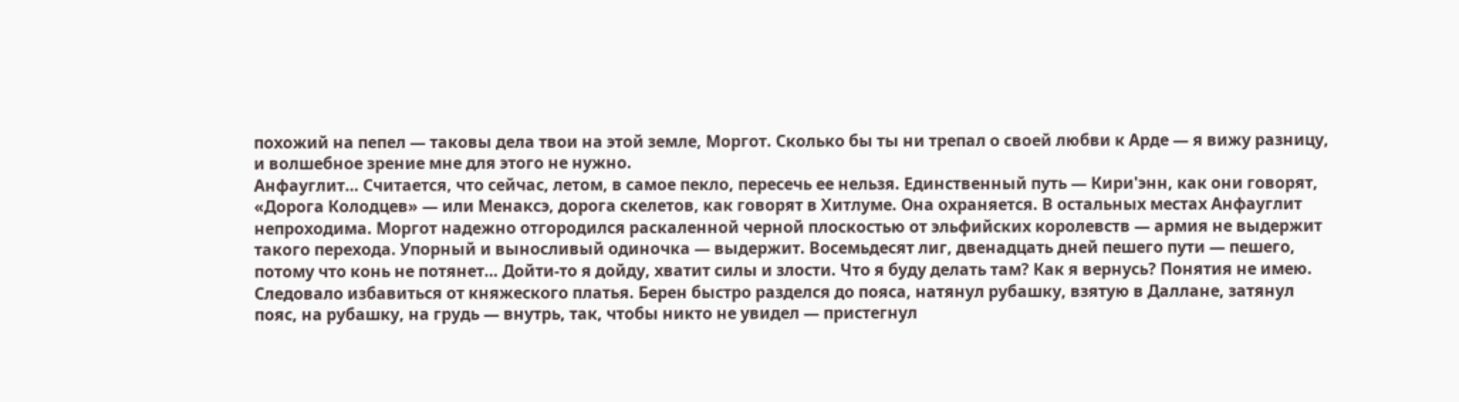похожий на пепел — таковы дела твои на этой земле, Моргот. Сколько бы ты ни трепал о своей любви к Арде — я вижу разницу, и волшебное зрение мне для этого не нужно.
Анфауглит… Считается, что сейчас, летом, в самое пекло, пересечь ее нельзя. Единственный путь — Кири'энн, как они говорят, «Дорога Колодцев» — или Менаксэ, дорога скелетов, как говорят в Хитлуме. Она охраняется. В остальных местах Анфауглит непроходима. Моргот надежно отгородился раскаленной черной плоскостью от эльфийских королевств — армия не выдержит такого перехода. Упорный и выносливый одиночка — выдержит. Восемьдесят лиг, двенадцать дней пешего пути — пешего, потому что конь не потянет… Дойти-то я дойду, хватит силы и злости. Что я буду делать там? Как я вернусь? Понятия не имею.
Следовало избавиться от княжеского платья. Берен быстро разделся до пояса, натянул рубашку, взятую в Даллане, затянул пояс, на рубашку, на грудь — внутрь, так, чтобы никто не увидел — пристегнул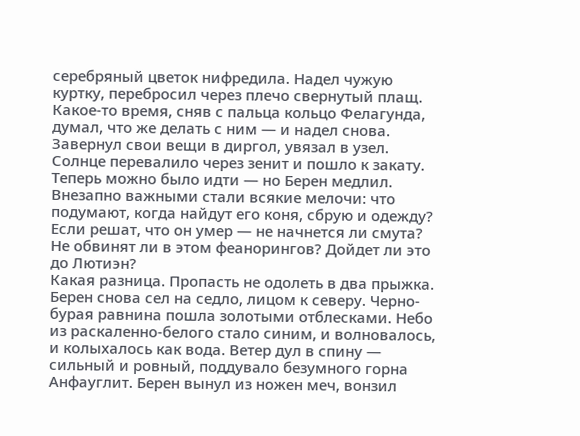серебряный цветок нифредила. Надел чужую куртку, перебросил через плечо свернутый плащ. Какое-то время, сняв с пальца кольцо Фелагунда, думал, что же делать с ним — и надел снова. Завернул свои вещи в диргол, увязал в узел.
Солнце перевалило через зенит и пошло к закату. Теперь можно было идти — но Берен медлил. Внезапно важными стали всякие мелочи: что подумают, когда найдут его коня, сбрую и одежду? Если решат, что он умер — не начнется ли смута? Не обвинят ли в этом феанорингов? Дойдет ли это до Лютиэн?
Какая разница. Пропасть не одолеть в два прыжка.
Берен снова сел на седло, лицом к северу. Черно-бурая равнина пошла золотыми отблесками. Небо из раскаленно-белого стало синим, и волновалось, и колыхалось как вода. Ветер дул в спину — сильный и ровный, поддувало безумного горна Анфауглит. Берен вынул из ножен меч, вонзил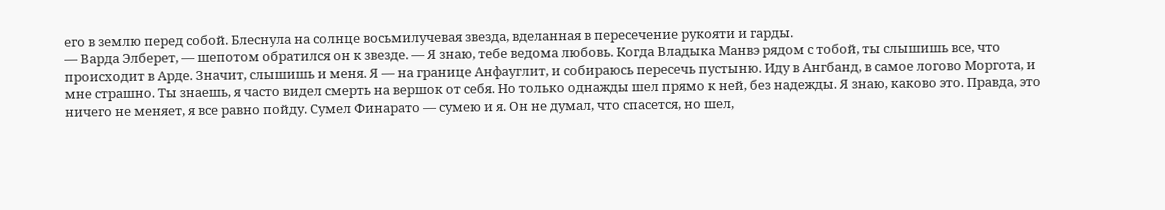его в землю перед собой. Блеснула на солнце восьмилучевая звезда, вделанная в пересечение рукояти и гарды.
— Варда Элберет, — шепотом обратился он к звезде. — Я знаю, тебе ведома любовь. Когда Владыка Манвэ рядом с тобой, ты слышишь все, что происходит в Арде. Значит, слышишь и меня. Я — на границе Анфауглит, и собираюсь пересечь пустыню. Иду в Ангбанд, в самое логово Моргота, и мне страшно. Ты знаешь, я часто видел смерть на вершок от себя. Но только однажды шел прямо к ней, без надежды. Я знаю, каково это. Правда, это ничего не меняет, я все равно пойду. Сумел Финарато — сумею и я. Он не думал, что спасется, но шел,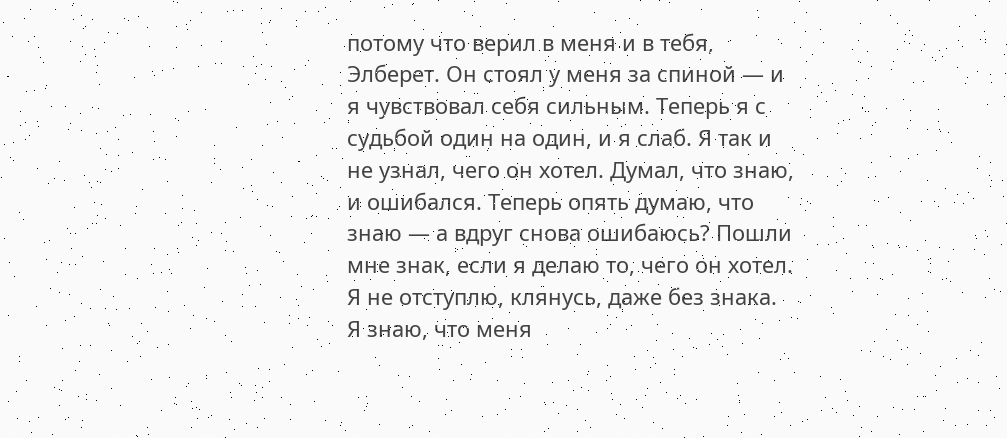потому что верил в меня и в тебя, Элберет. Он стоял у меня за спиной — и я чувствовал себя сильным. Теперь я с судьбой один на один, и я слаб. Я так и не узнал, чего он хотел. Думал, что знаю, и ошибался. Теперь опять думаю, что знаю — а вдруг снова ошибаюсь? Пошли мне знак, если я делаю то, чего он хотел. Я не отступлю, клянусь, даже без знака. Я знаю, что меня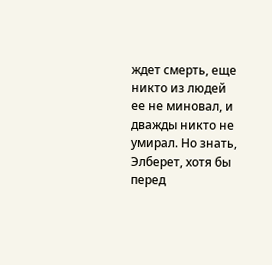ждет смерть, еще никто из людей ее не миновал, и дважды никто не умирал. Но знать, Элберет, хотя бы перед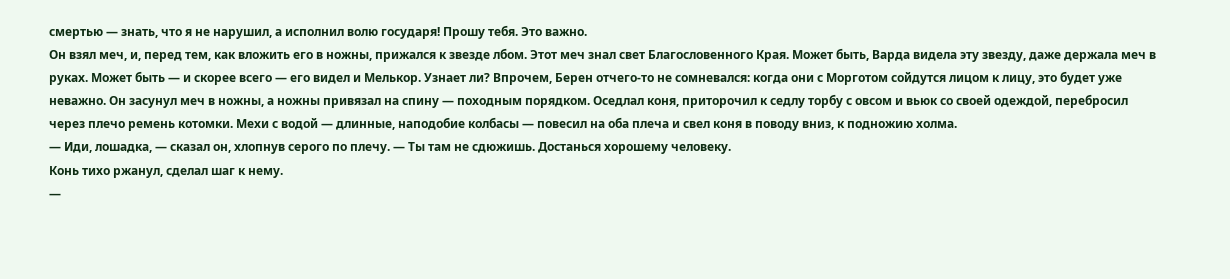смертью — знать, что я не нарушил, а исполнил волю государя! Прошу тебя. Это важно.
Он взял меч, и, перед тем, как вложить его в ножны, прижался к звезде лбом. Этот меч знал свет Благословенного Края. Может быть, Варда видела эту звезду, даже держала меч в руках. Может быть — и скорее всего — его видел и Мелькор. Узнает ли? Впрочем, Берен отчего-то не сомневался: когда они с Морготом сойдутся лицом к лицу, это будет уже неважно. Он засунул меч в ножны, а ножны привязал на спину — походным порядком. Оседлал коня, приторочил к седлу торбу с овсом и вьюк со своей одеждой, перебросил через плечо ремень котомки. Мехи с водой — длинные, наподобие колбасы — повесил на оба плеча и свел коня в поводу вниз, к подножию холма.
— Иди, лошадка, — сказал он, хлопнув серого по плечу. — Ты там не сдюжишь. Достанься хорошему человеку.
Конь тихо ржанул, сделал шаг к нему.
—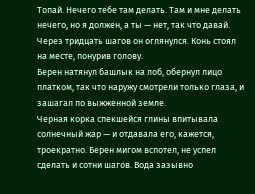Топай. Нечего тебе там делать. Там и мне делать нечего, но я должен, а ты — нет, так что давай.
Через тридцать шагов он оглянулся. Конь стоял на месте, понурив голову.
Берен натянул башлык на лоб, обернул лицо платком, так что наружу смотрели только глаза, и зашагал по выжженной земле.
Черная корка спекшейся глины впитывала солнечный жар — и отдавала его, кажется, троекратно. Берен мигом вспотел, не успел сделать и сотни шагов. Вода зазывно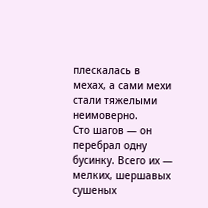плескалась в мехах, а сами мехи стали тяжелыми неимоверно.
Сто шагов — он перебрал одну бусинку. Всего их — мелких, шершавых сушеных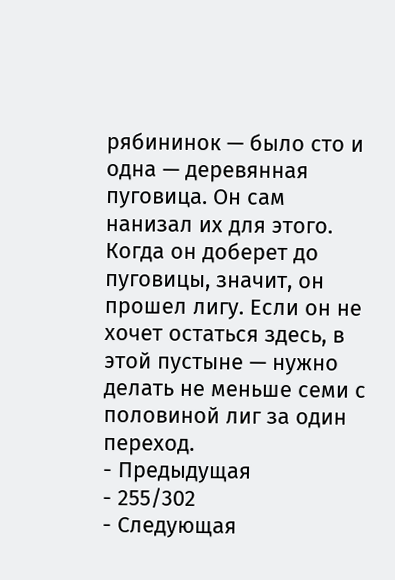рябининок — было сто и одна — деревянная пуговица. Он сам нанизал их для этого. Когда он доберет до пуговицы, значит, он прошел лигу. Если он не хочет остаться здесь, в этой пустыне — нужно делать не меньше семи с половиной лиг за один переход.
- Предыдущая
- 255/302
- Следующая